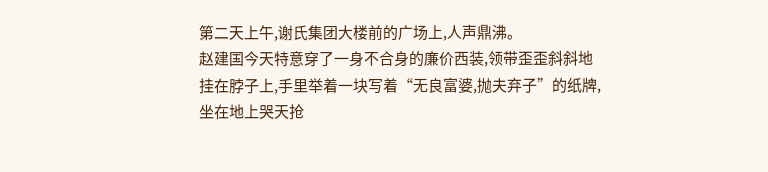第二天上午,谢氏集团大楼前的广场上,人声鼎沸。
赵建国今天特意穿了一身不合身的廉价西装,领带歪歪斜斜地挂在脖子上,手里举着一块写着“无良富婆,抛夫弃子”的纸牌,坐在地上哭天抢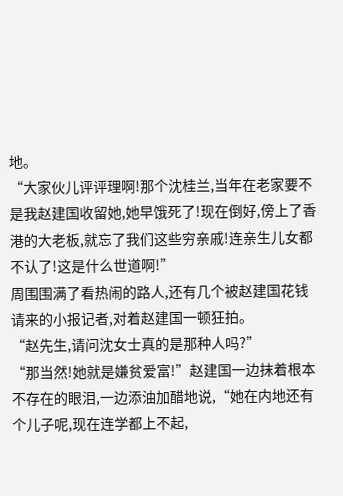地。
“大家伙儿评评理啊!那个沈桂兰,当年在老家要不是我赵建国收留她,她早饿死了!现在倒好,傍上了香港的大老板,就忘了我们这些穷亲戚!连亲生儿女都不认了!这是什么世道啊!”
周围围满了看热闹的路人,还有几个被赵建国花钱请来的小报记者,对着赵建国一顿狂拍。
“赵先生,请问沈女士真的是那种人吗?”
“那当然!她就是嫌贫爱富!”赵建国一边抹着根本不存在的眼泪,一边添油加醋地说,“她在内地还有个儿子呢,现在连学都上不起,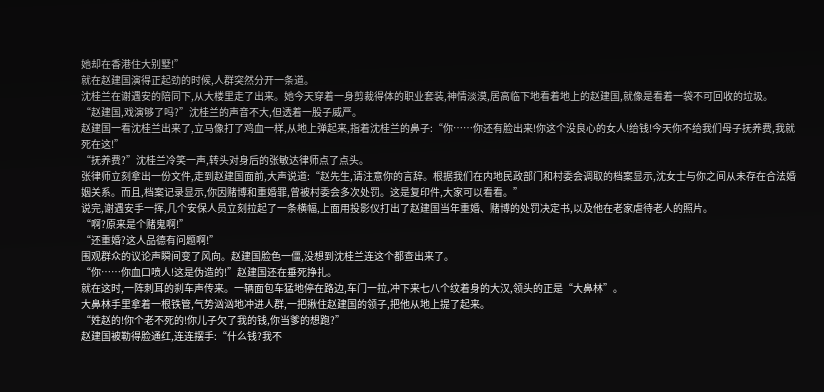她却在香港住大别墅!”
就在赵建国演得正起劲的时候,人群突然分开一条道。
沈桂兰在谢遇安的陪同下,从大楼里走了出来。她今天穿着一身剪裁得体的职业套装,神情淡漠,居高临下地看着地上的赵建国,就像是看着一袋不可回收的垃圾。
“赵建国,戏演够了吗?”沈桂兰的声音不大,但透着一股子威严。
赵建国一看沈桂兰出来了,立马像打了鸡血一样,从地上弹起来,指着沈桂兰的鼻子:“你……你还有脸出来!你这个没良心的女人!给钱!今天你不给我们母子抚养费,我就死在这!”
“抚养费?”沈桂兰冷笑一声,转头对身后的张敏达律师点了点头。
张律师立刻拿出一份文件,走到赵建国面前,大声说道:“赵先生,请注意你的言辞。根据我们在内地民政部门和村委会调取的档案显示,沈女士与你之间从未存在合法婚姻关系。而且,档案记录显示,你因赌博和重婚罪,曾被村委会多次处罚。这是复印件,大家可以看看。”
说完,谢遇安手一挥,几个安保人员立刻拉起了一条横幅,上面用投影仪打出了赵建国当年重婚、赌博的处罚决定书,以及他在老家虐待老人的照片。
“啊?原来是个赌鬼啊!”
“还重婚?这人品德有问题啊!”
围观群众的议论声瞬间变了风向。赵建国脸色一僵,没想到沈桂兰连这个都查出来了。
“你……你血口喷人!这是伪造的!”赵建国还在垂死挣扎。
就在这时,一阵刺耳的刹车声传来。一辆面包车猛地停在路边,车门一拉,冲下来七八个纹着身的大汉,领头的正是“大鼻林”。
大鼻林手里拿着一根铁管,气势汹汹地冲进人群,一把揪住赵建国的领子,把他从地上提了起来。
“姓赵的!你个老不死的!你儿子欠了我的钱,你当爹的想跑?”
赵建国被勒得脸通红,连连摆手:“什么钱?我不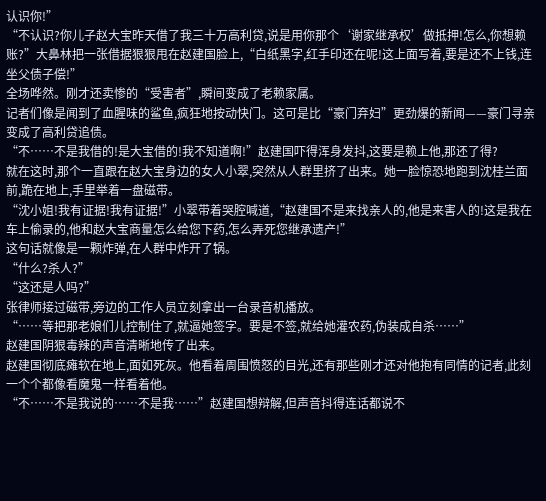认识你!”
“不认识?你儿子赵大宝昨天借了我三十万高利贷,说是用你那个‘谢家继承权’做抵押!怎么,你想赖账?”大鼻林把一张借据狠狠甩在赵建国脸上,“白纸黑字,红手印还在呢!这上面写着,要是还不上钱,连坐父债子偿!”
全场哗然。刚才还卖惨的“受害者”,瞬间变成了老赖家属。
记者们像是闻到了血腥味的鲨鱼,疯狂地按动快门。这可是比“豪门弃妇”更劲爆的新闻——豪门寻亲变成了高利贷追债。
“不……不是我借的!是大宝借的!我不知道啊!”赵建国吓得浑身发抖,这要是赖上他,那还了得?
就在这时,那个一直跟在赵大宝身边的女人小翠,突然从人群里挤了出来。她一脸惊恐地跑到沈桂兰面前,跪在地上,手里举着一盘磁带。
“沈小姐!我有证据!我有证据!”小翠带着哭腔喊道,“赵建国不是来找亲人的,他是来害人的!这是我在车上偷录的,他和赵大宝商量怎么给您下药,怎么弄死您继承遗产!”
这句话就像是一颗炸弹,在人群中炸开了锅。
“什么?杀人?”
“这还是人吗?”
张律师接过磁带,旁边的工作人员立刻拿出一台录音机播放。
“……等把那老娘们儿控制住了,就逼她签字。要是不签,就给她灌农药,伪装成自杀……”
赵建国阴狠毒辣的声音清晰地传了出来。
赵建国彻底瘫软在地上,面如死灰。他看着周围愤怒的目光,还有那些刚才还对他抱有同情的记者,此刻一个个都像看魔鬼一样看着他。
“不……不是我说的……不是我……”赵建国想辩解,但声音抖得连话都说不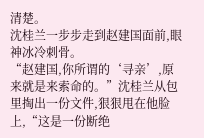清楚。
沈桂兰一步步走到赵建国面前,眼神冰冷刺骨。
“赵建国,你所谓的‘寻亲’,原来就是来索命的。”沈桂兰从包里掏出一份文件,狠狠甩在他脸上,“这是一份断绝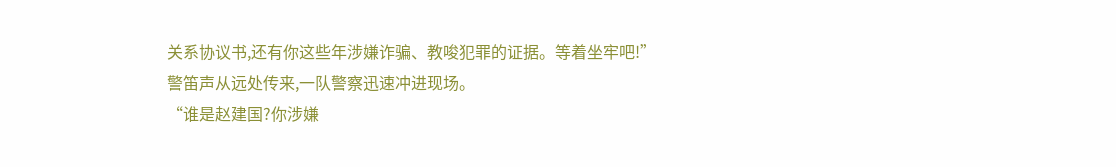关系协议书,还有你这些年涉嫌诈骗、教唆犯罪的证据。等着坐牢吧!”
警笛声从远处传来,一队警察迅速冲进现场。
“谁是赵建国?你涉嫌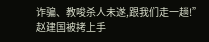诈骗、教唆杀人未遂,跟我们走一趟!”
赵建国被拷上手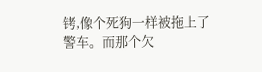铐,像个死狗一样被拖上了警车。而那个欠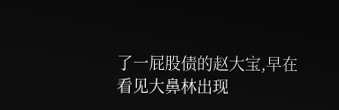了一屁股债的赵大宝,早在看见大鼻林出现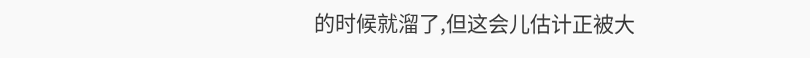的时候就溜了,但这会儿估计正被大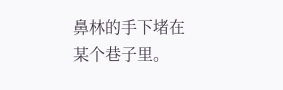鼻林的手下堵在某个巷子里。